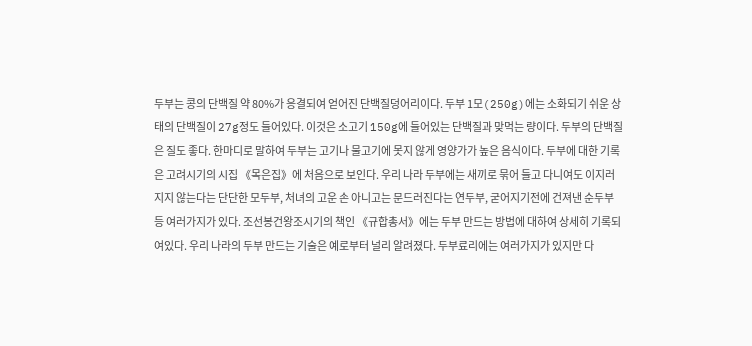두부는 콩의 단백질 약 80%가 응결되여 얻어진 단백질덩어리이다. 두부 1모(250g)에는 소화되기 쉬운 상태의 단백질이 27g정도 들어있다. 이것은 소고기 150g에 들어있는 단백질과 맞먹는 량이다. 두부의 단백질은 질도 좋다. 한마디로 말하여 두부는 고기나 물고기에 못지 않게 영양가가 높은 음식이다. 두부에 대한 기록은 고려시기의 시집 《목은집》에 처음으로 보인다. 우리 나라 두부에는 새끼로 묶어 들고 다니여도 이지러지지 않는다는 단단한 모두부, 처녀의 고운 손 아니고는 문드러진다는 연두부, 굳어지기전에 건져낸 순두부 등 여러가지가 있다. 조선봉건왕조시기의 책인 《규합총서》에는 두부 만드는 방법에 대하여 상세히 기록되여있다. 우리 나라의 두부 만드는 기술은 예로부터 널리 알려졌다. 두부료리에는 여러가지가 있지만 다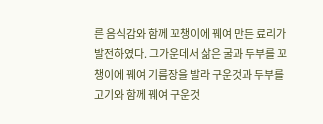른 음식감와 함께 꼬챙이에 꿰여 만든 료리가 발전하였다. 그가운데서 삶은 굴과 두부를 꼬챙이에 꿰여 기름장을 발라 구운것과 두부를 고기와 함께 꿰여 구운것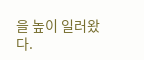을 높이 일러왔다.